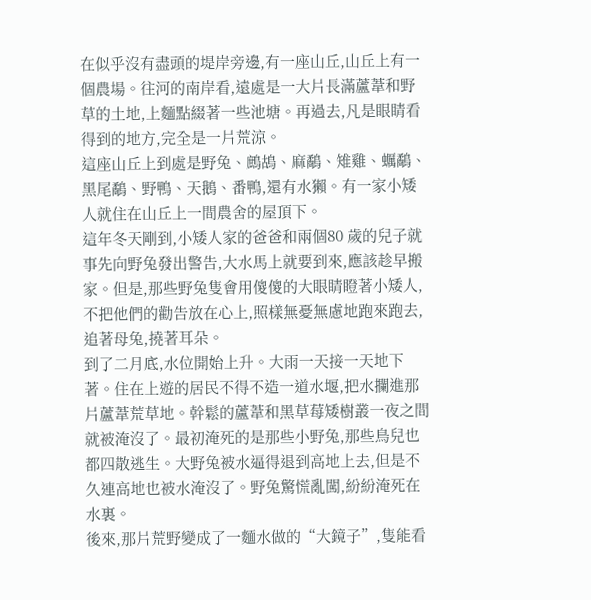在似乎沒有盡頭的堤岸旁邊,有一座山丘,山丘上有一個農場。往河的南岸看,遠處是一大片長滿蘆葦和野草的土地,上麵點綴著一些池塘。再過去,凡是眼睛看得到的地方,完全是一片荒涼。
這座山丘上到處是野兔、鷓鴣、麻鷸、雉雞、蠣鷸、黑尾鷸、野鴨、天鵝、番鴨,還有水獺。有一家小矮人就住在山丘上一間農舍的屋頂下。
這年冬天剛到,小矮人家的爸爸和兩個80 歲的兒子就事先向野兔發出警告,大水馬上就要到來,應該趁早搬家。但是,那些野兔隻會用傻傻的大眼睛瞪著小矮人,不把他們的勸告放在心上,照樣無憂無慮地跑來跑去,追著母兔,撓著耳朵。
到了二月底,水位開始上升。大雨一天接一天地下著。住在上遊的居民不得不造一道水堰,把水攔進那片蘆葦荒草地。幹鬆的蘆葦和黑草莓矮樹叢一夜之間就被淹沒了。最初淹死的是那些小野兔,那些鳥兒也都四散逃生。大野兔被水逼得退到高地上去,但是不久連高地也被水淹沒了。野兔驚慌亂闖,紛紛淹死在水裏。
後來,那片荒野變成了一麵水做的“大鏡子”,隻能看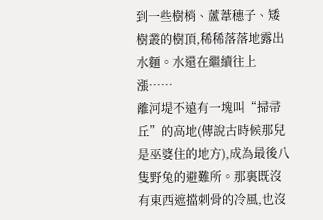到一些樹梢、蘆葦穗子、矮樹叢的樹頂,稀稀落落地露出水麵。水還在繼續往上漲……
離河堤不遠有一塊叫“掃帚丘”的高地(傳說古時候那兒是巫婆住的地方),成為最後八隻野兔的避難所。那裏既沒有東西遮擋刺骨的冷風,也沒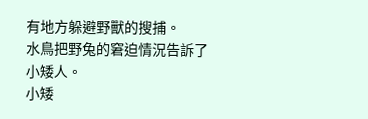有地方躲避野獸的搜捕。
水鳥把野兔的窘迫情況告訴了小矮人。
小矮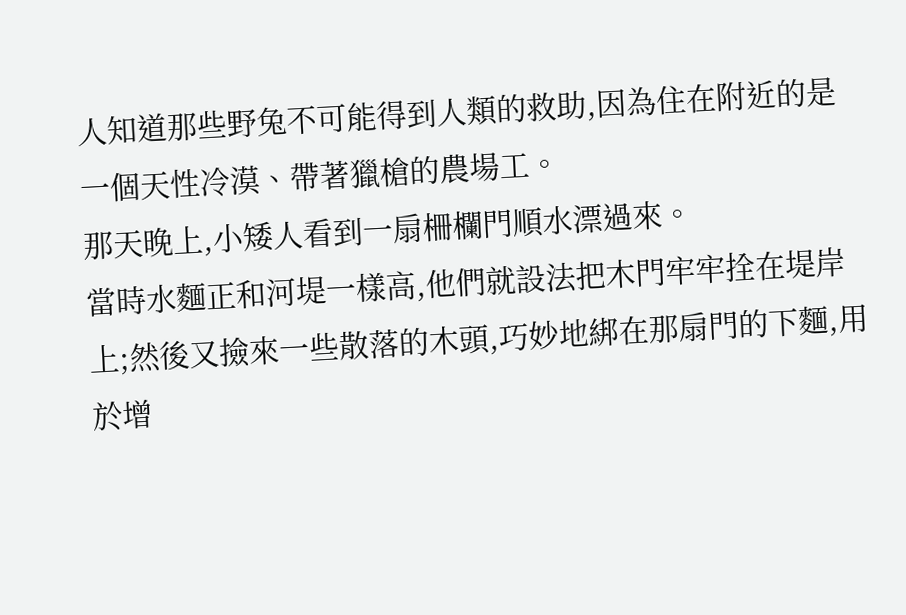人知道那些野兔不可能得到人類的救助,因為住在附近的是一個天性冷漠、帶著獵槍的農場工。
那天晚上,小矮人看到一扇柵欄門順水漂過來。
當時水麵正和河堤一樣高,他們就設法把木門牢牢拴在堤岸上;然後又撿來一些散落的木頭,巧妙地綁在那扇門的下麵,用於增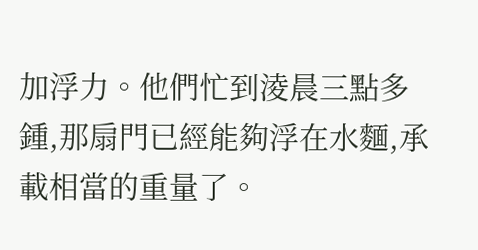加浮力。他們忙到淩晨三點多鍾,那扇門已經能夠浮在水麵,承載相當的重量了。